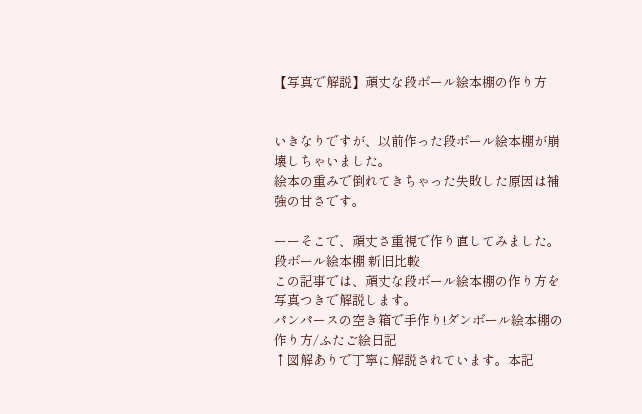【写真で解説】頑丈な段ボール絵本棚の作り方


いきなりですが、以前作った段ボール絵本棚が崩壊しちゃいました。
絵本の重みで倒れてきちゃった失敗した原因は補強の甘さです。

ーーそこで、頑丈さ重視で作り直してみました。
段ボール絵本棚 新旧比較
この記事では、頑丈な段ボール絵本棚の作り方を写真つきで解説します。
パンパースの空き箱で手作り!ダンボール絵本棚の作り方/ふたご絵日記
↑図解ありで丁寧に解説されています。本記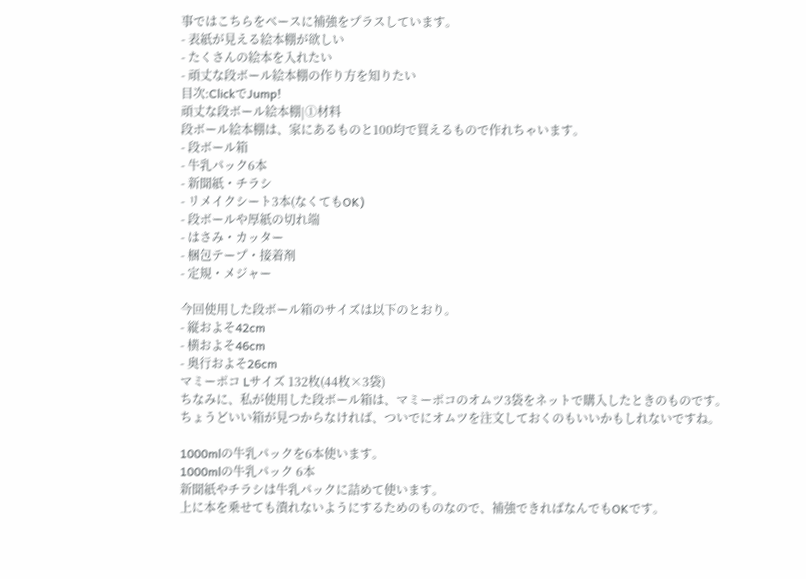事ではこちらをベースに補強をプラスしています。
- 表紙が見える絵本棚が欲しい
- たくさんの絵本を入れたい
- 頑丈な段ボール絵本棚の作り方を知りたい
目次:ClickでJump!
頑丈な段ボール絵本棚|①材料
段ボール絵本棚は、家にあるものと100均で買えるもので作れちゃいます。
- 段ボール箱
- 牛乳パック6本
- 新聞紙・チラシ
- リメイクシート3本(なくてもOK)
- 段ボールや厚紙の切れ端
- はさみ・カッター
- 梱包テープ・接着剤
- 定規・メジャー

今回使用した段ボール箱のサイズは以下のとおり。
- 縦およそ42cm
- 横およそ46cm
- 奥行およそ26cm
マミーポコ Lサイズ 132枚(44枚×3袋)
ちなみに、私が使用した段ボール箱は、マミーポコのオムツ3袋をネットで購入したときのものです。
ちょうどいい箱が見つからなければ、ついでにオムツを注文しておくのもいいかもしれないですね。

1000mlの牛乳パックを6本使います。
1000mlの牛乳パック 6本
新聞紙やチラシは牛乳パックに詰めて使います。
上に本を乗せても潰れないようにするためのものなので、補強できればなんでもOKです。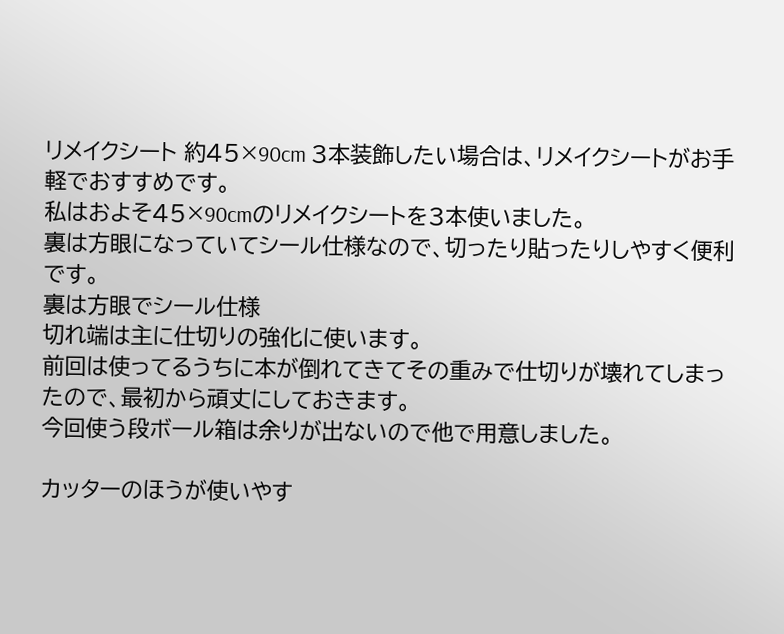リメイクシート 約45×90cm 3本装飾したい場合は、リメイクシートがお手軽でおすすめです。
私はおよそ45×90cmのリメイクシートを3本使いました。
裏は方眼になっていてシール仕様なので、切ったり貼ったりしやすく便利です。
裏は方眼でシール仕様
切れ端は主に仕切りの強化に使います。
前回は使ってるうちに本が倒れてきてその重みで仕切りが壊れてしまったので、最初から頑丈にしておきます。
今回使う段ボール箱は余りが出ないので他で用意しました。

カッターのほうが使いやす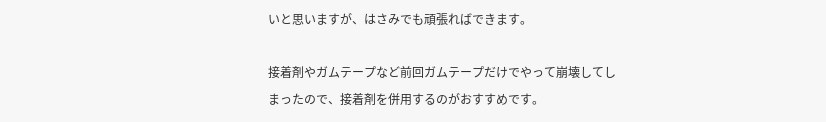いと思いますが、はさみでも頑張ればできます。

接着剤やガムテープなど前回ガムテープだけでやって崩壊してしまったので、接着剤を併用するのがおすすめです。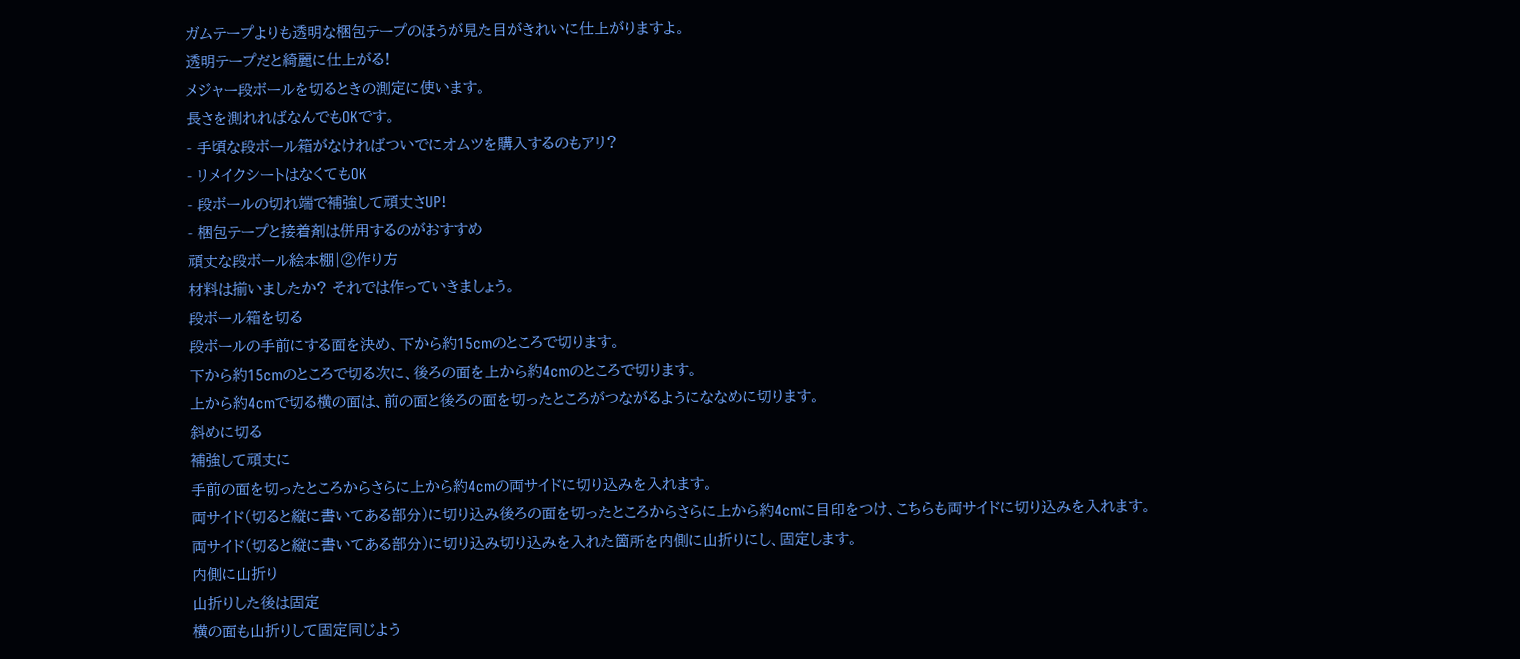ガムテープよりも透明な梱包テープのほうが見た目がきれいに仕上がりますよ。
透明テープだと綺麗に仕上がる!
メジャー段ボールを切るときの測定に使います。
長さを測れればなんでもOKです。
- 手頃な段ボール箱がなければついでにオムツを購入するのもアリ?
- リメイクシートはなくてもOK
- 段ボールの切れ端で補強して頑丈さUP!
- 梱包テープと接着剤は併用するのがおすすめ
頑丈な段ボール絵本棚|②作り方
材料は揃いましたか? それでは作っていきましょう。
段ボール箱を切る
段ボールの手前にする面を決め、下から約15cmのところで切ります。
下から約15cmのところで切る次に、後ろの面を上から約4cmのところで切ります。
上から約4cmで切る横の面は、前の面と後ろの面を切ったところがつながるようにななめに切ります。
斜めに切る
補強して頑丈に
手前の面を切ったところからさらに上から約4cmの両サイドに切り込みを入れます。
両サイド(切ると縦に書いてある部分)に切り込み後ろの面を切ったところからさらに上から約4cmに目印をつけ、こちらも両サイドに切り込みを入れます。
両サイド(切ると縦に書いてある部分)に切り込み切り込みを入れた箇所を内側に山折りにし、固定します。
内側に山折り
山折りした後は固定
横の面も山折りして固定同じよう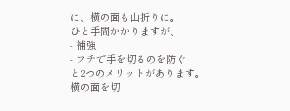に、横の面も山折りに。
ひと手間かかりますが、
- 補強
- フチで手を切るのを防ぐ
と2つのメリットがあります。
横の面を切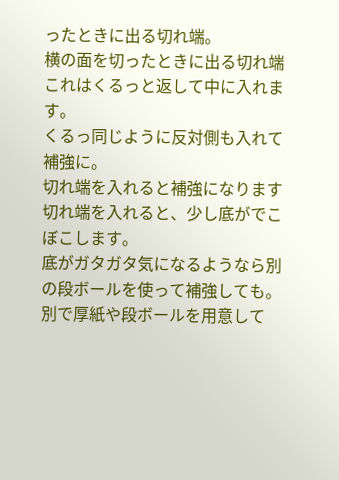ったときに出る切れ端。
横の面を切ったときに出る切れ端これはくるっと返して中に入れます。
くるっ同じように反対側も入れて補強に。
切れ端を入れると補強になります切れ端を入れると、少し底がでこぼこします。
底がガタガタ気になるようなら別の段ボールを使って補強しても。
別で厚紙や段ボールを用意して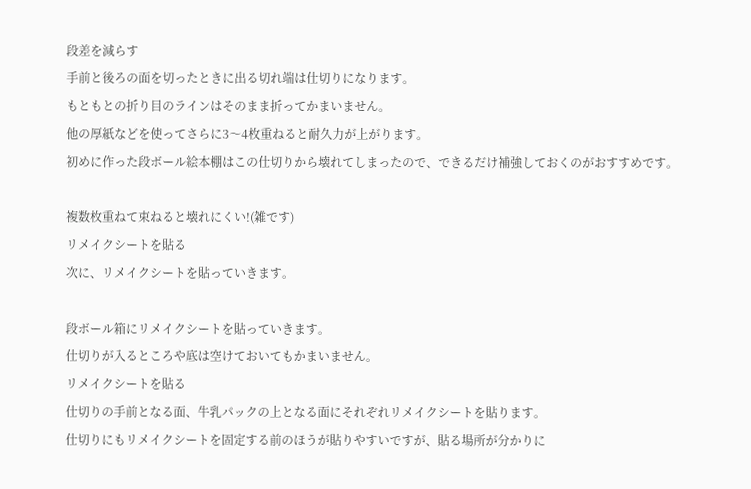段差を減らす
手前と後ろの面を切ったときに出る切れ端は仕切りになります。
もともとの折り目のラインはそのまま折ってかまいません。
他の厚紙などを使ってさらに3〜4枚重ねると耐久力が上がります。
初めに作った段ボール絵本棚はこの仕切りから壊れてしまったので、できるだけ補強しておくのがおすすめです。

複数枚重ねて束ねると壊れにくい!(雑です)
リメイクシートを貼る
次に、リメイクシートを貼っていきます。

段ボール箱にリメイクシートを貼っていきます。
仕切りが入るところや底は空けておいてもかまいません。
リメイクシートを貼る
仕切りの手前となる面、牛乳パックの上となる面にそれぞれリメイクシートを貼ります。
仕切りにもリメイクシートを固定する前のほうが貼りやすいですが、貼る場所が分かりに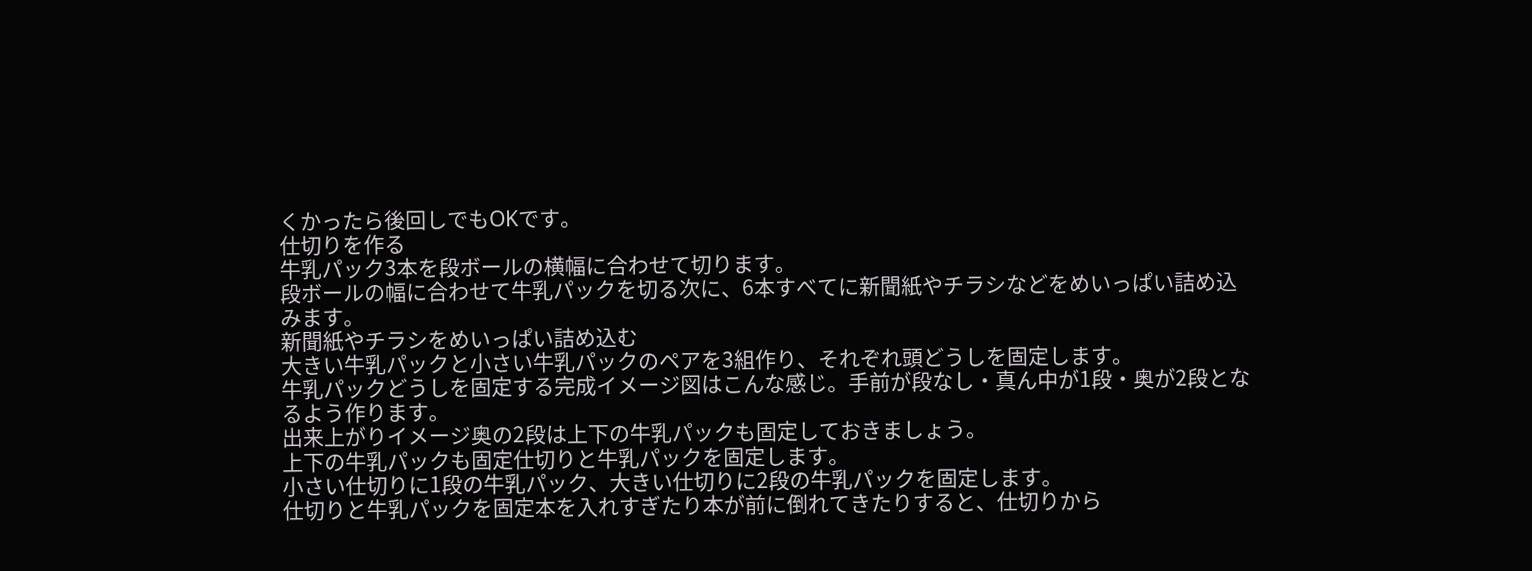くかったら後回しでもOKです。
仕切りを作る
牛乳パック3本を段ボールの横幅に合わせて切ります。
段ボールの幅に合わせて牛乳パックを切る次に、6本すべてに新聞紙やチラシなどをめいっぱい詰め込みます。
新聞紙やチラシをめいっぱい詰め込む
大きい牛乳パックと小さい牛乳パックのペアを3組作り、それぞれ頭どうしを固定します。
牛乳パックどうしを固定する完成イメージ図はこんな感じ。手前が段なし・真ん中が1段・奥が2段となるよう作ります。
出来上がりイメージ奥の2段は上下の牛乳パックも固定しておきましょう。
上下の牛乳パックも固定仕切りと牛乳パックを固定します。
小さい仕切りに1段の牛乳パック、大きい仕切りに2段の牛乳パックを固定します。
仕切りと牛乳パックを固定本を入れすぎたり本が前に倒れてきたりすると、仕切りから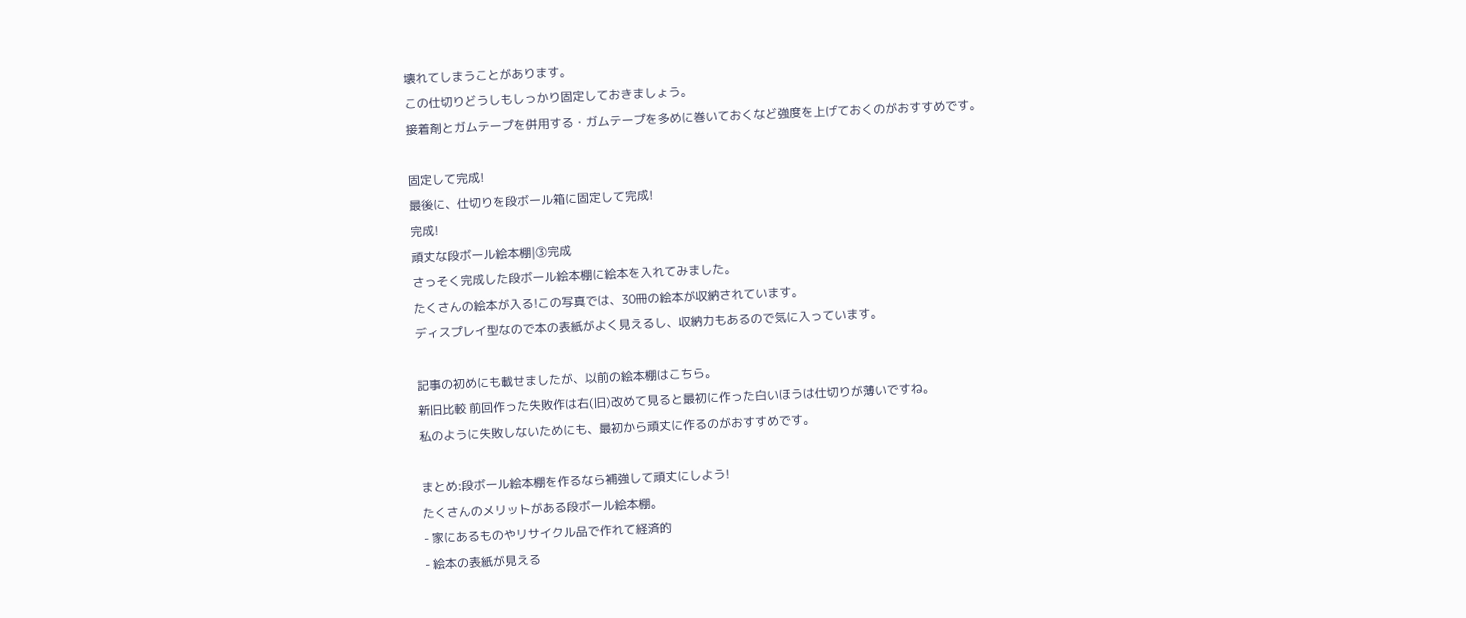壊れてしまうことがあります。
この仕切りどうしもしっかり固定しておきましょう。
接着剤とガムテープを併用する・ガムテープを多めに巻いておくなど強度を上げておくのがおすすめです。

固定して完成!
最後に、仕切りを段ボール箱に固定して完成!
完成!
頑丈な段ボール絵本棚|③完成
さっそく完成した段ボール絵本棚に絵本を入れてみました。
たくさんの絵本が入る!この写真では、30冊の絵本が収納されています。
ディスプレイ型なので本の表紙がよく見えるし、収納力もあるので気に入っています。

記事の初めにも載せましたが、以前の絵本棚はこちら。
新旧比較 前回作った失敗作は右(旧)改めて見ると最初に作った白いほうは仕切りが薄いですね。
私のように失敗しないためにも、最初から頑丈に作るのがおすすめです。

まとめ:段ボール絵本棚を作るなら補強して頑丈にしよう!
たくさんのメリットがある段ボール絵本棚。
- 家にあるものやリサイクル品で作れて経済的
- 絵本の表紙が見える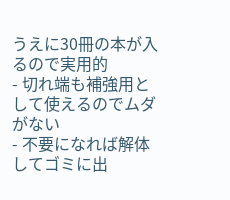うえに30冊の本が入るので実用的
- 切れ端も補強用として使えるのでムダがない
- 不要になれば解体してゴミに出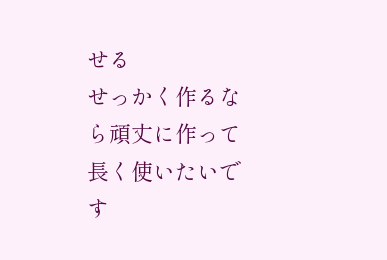せる
せっかく作るなら頑丈に作って長く使いたいです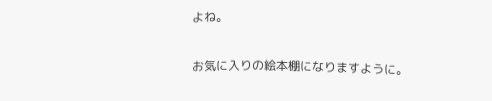よね。

お気に入りの絵本棚になりますように。